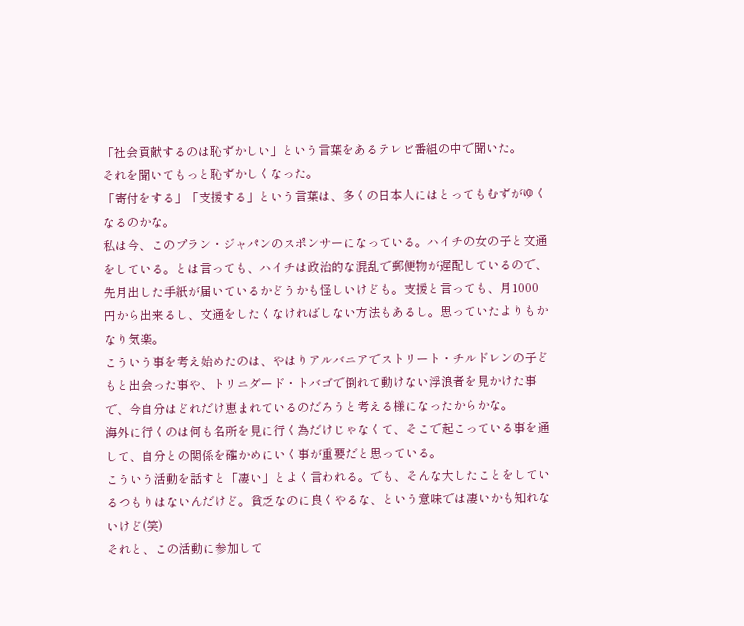「社会貢献するのは恥ずかしい」という言葉をあるテレビ番組の中で聞いた。
それを聞いてもっと恥ずかしくなった。
「寄付をする」「支援する」という言葉は、多くの日本人にはとってもむずがゆくなるのかな。
私は今、このプラン・ジャパンのスポンサーになっている。ハイチの女の子と文通をしている。とは言っても、ハイチは政治的な混乱で郵便物が遅配しているので、先月出した手紙が届いているかどうかも怪しいけども。支援と言っても、月1000円から出来るし、文通をしたくなければしない方法もあるし。思っていたよりもかなり気楽。
こういう事を考え始めたのは、やはりアルバニアでストリート・チルドレンの子どもと出会った事や、トリニダード・トバゴで倒れて動けない浮浪者を見かけた事で、今自分はどれだけ恵まれているのだろうと考える様になったからかな。
海外に行くのは何も名所を見に行く為だけじゃなくて、そこで起こっている事を通して、自分との関係を確かめにいく事が重要だと思っている。
こういう活動を話すと「凄い」とよく言われる。でも、そんな大したことをしているつもりはないんだけど。貧乏なのに良くやるな、という意味では凄いかも知れないけど(笑)
それと、この活動に参加して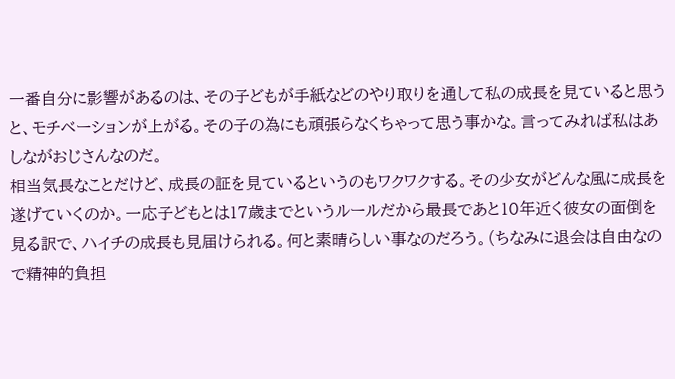一番自分に影響があるのは、その子どもが手紙などのやり取りを通して私の成長を見ていると思うと、モチベーションが上がる。その子の為にも頑張らなくちゃって思う事かな。言ってみれば私はあしながおじさんなのだ。
相当気長なことだけど、成長の証を見ているというのもワクワクする。その少女がどんな風に成長を遂げていくのか。一応子どもとは17歳までというルールだから最長であと10年近く彼女の面倒を見る訳で、ハイチの成長も見届けられる。何と素晴らしい事なのだろう。(ちなみに退会は自由なので精神的負担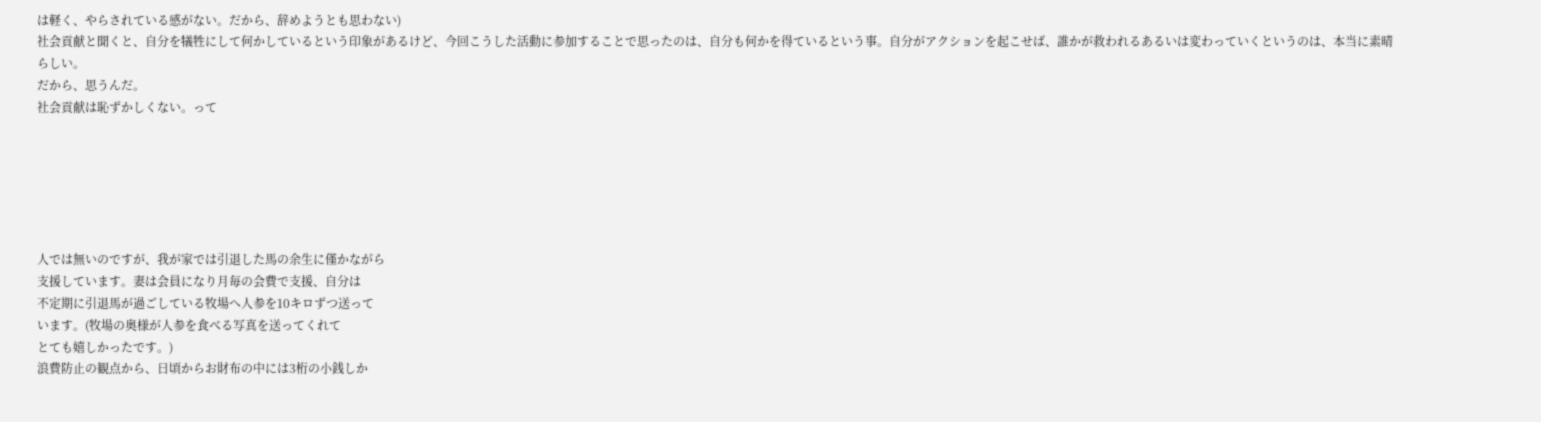は軽く、やらされている感がない。だから、辞めようとも思わない)
社会貢献と聞くと、自分を犠牲にして何かしているという印象があるけど、今回こうした活動に参加することで思ったのは、自分も何かを得ているという事。自分がアクションを起こせば、誰かが救われるあるいは変わっていくというのは、本当に素晴らしい。
だから、思うんだ。
社会貢献は恥ずかしくない。って






人では無いのですが、我が家では引退した馬の余生に僅かながら
支援しています。妻は会員になり月毎の会費で支援、自分は
不定期に引退馬が過ごしている牧場へ人参を10キロずつ送って
います。(牧場の奥様が人参を食べる写真を送ってくれて
とても嬉しかったです。)
浪費防止の観点から、日頃からお財布の中には3桁の小銭しか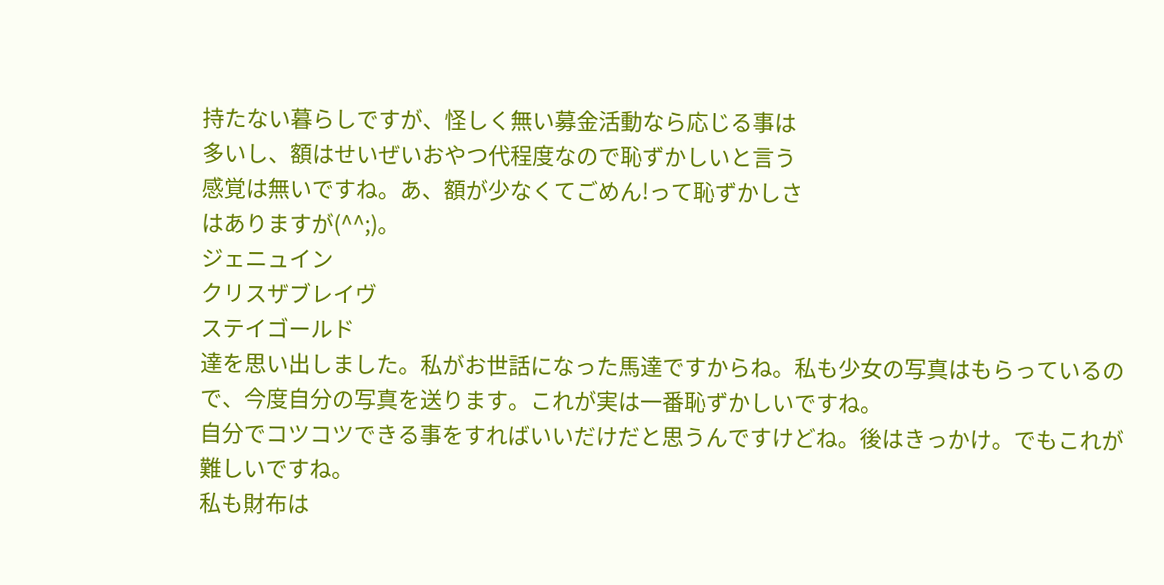持たない暮らしですが、怪しく無い募金活動なら応じる事は
多いし、額はせいぜいおやつ代程度なので恥ずかしいと言う
感覚は無いですね。あ、額が少なくてごめん!って恥ずかしさ
はありますが(^^;)。
ジェニュイン
クリスザブレイヴ
ステイゴールド
達を思い出しました。私がお世話になった馬達ですからね。私も少女の写真はもらっているので、今度自分の写真を送ります。これが実は一番恥ずかしいですね。
自分でコツコツできる事をすればいいだけだと思うんですけどね。後はきっかけ。でもこれが難しいですね。
私も財布は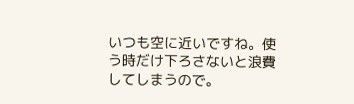いつも空に近いですね。使う時だけ下ろさないと浪費してしまうので。